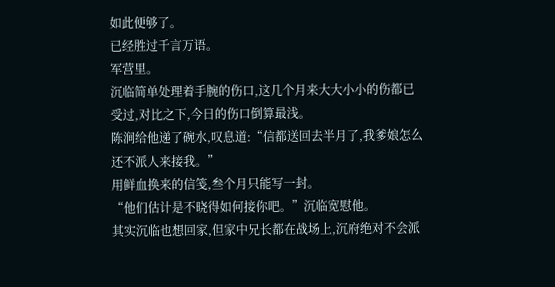如此便够了。
已经胜过千言万语。
军营里。
沉临简单处理着手腕的伤口,这几个月来大大小小的伤都已受过,对比之下,今日的伤口倒算最浅。
陈涧给他递了碗水,叹息道:“信都送回去半月了,我爹娘怎么还不派人来接我。”
用鲜血换来的信笺,叁个月只能写一封。
“他们估计是不晓得如何接你吧。”沉临宽慰他。
其实沉临也想回家,但家中兄长都在战场上,沉府绝对不会派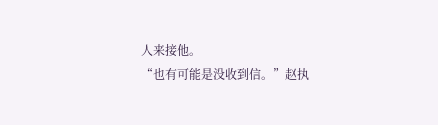人来接他。
“也有可能是没收到信。”赵执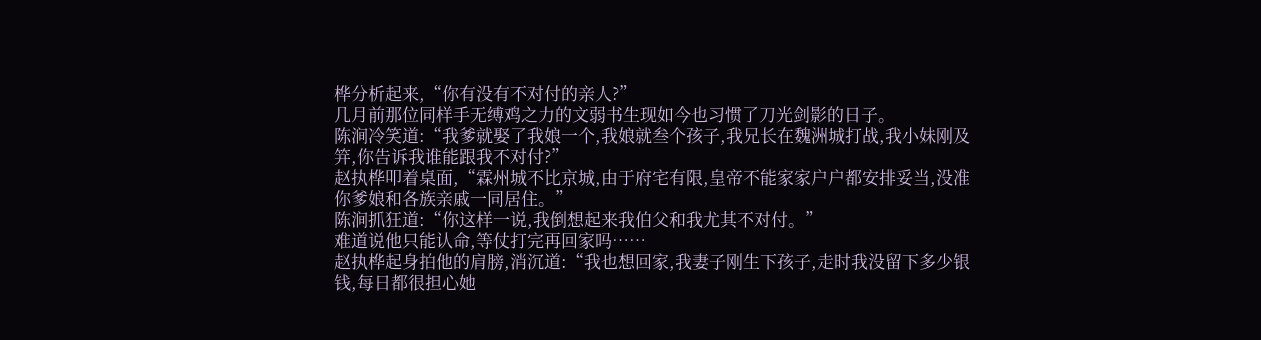桦分析起来,“你有没有不对付的亲人?”
几月前那位同样手无缚鸡之力的文弱书生现如今也习惯了刀光剑影的日子。
陈涧冷笑道:“我爹就娶了我娘一个,我娘就叁个孩子,我兄长在魏洲城打战,我小妹刚及笄,你告诉我谁能跟我不对付?”
赵执桦叩着桌面,“霖州城不比京城,由于府宅有限,皇帝不能家家户户都安排妥当,没准你爹娘和各族亲戚一同居住。”
陈涧抓狂道:“你这样一说,我倒想起来我伯父和我尤其不对付。”
难道说他只能认命,等仗打完再回家吗……
赵执桦起身拍他的肩膀,消沉道:“我也想回家,我妻子刚生下孩子,走时我没留下多少银钱,每日都很担心她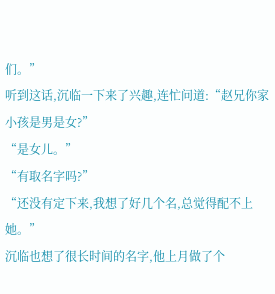们。”
听到这话,沉临一下来了兴趣,连忙问道:“赵兄你家小孩是男是女?”
“是女儿。”
“有取名字吗?”
“还没有定下来,我想了好几个名,总觉得配不上她。”
沉临也想了很长时间的名字,他上月做了个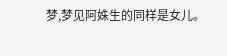梦,梦见阿姝生的同样是女儿。